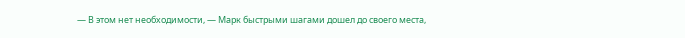— В этом нет необходимости, — Марк быстрыми шагами дошел до своего места,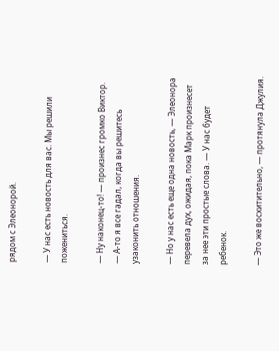рядом с Элеонорой.

— У нас есть новость для вас. Мы решили пожениться.

— Ну наконец-то! — произнес громко Виктор. — А-то я все гадал, когда вы решитесь узаконить отношения.

— Но у нас есть еще одна новость, — Элеонора перевела дух, ожидая, пока Марк произнесет за нее эти простые слова. — У нас будет ребенок.

— Это же восхитительно, — протянула Джулия.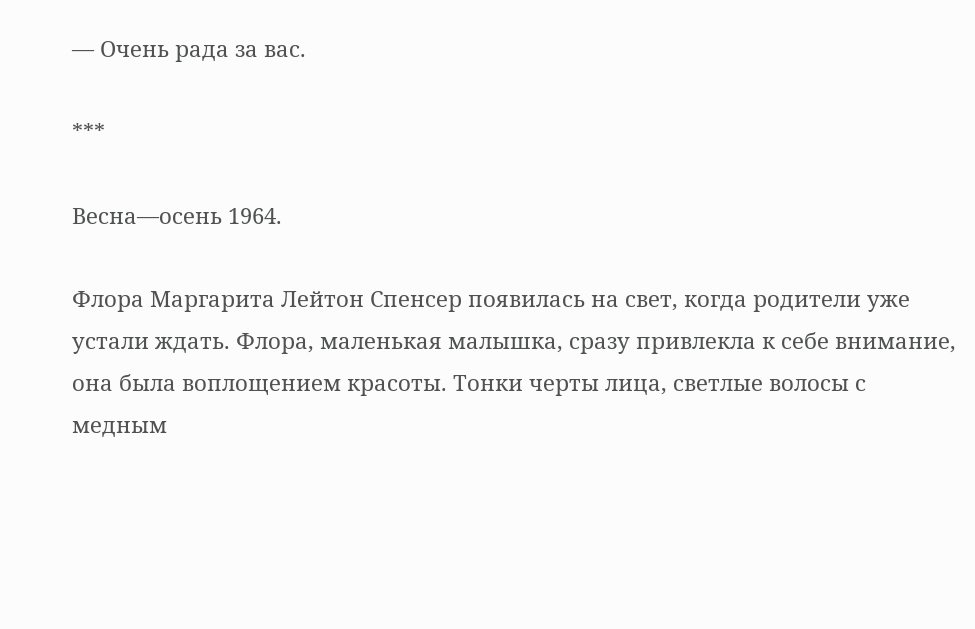— Очень рада за вас.

***

Весна—осень 1964.

Флора Маргарита Лейтон Спенсер появилась на свет, когда родители уже устали ждать. Флора, маленькая малышка, сразу привлекла к себе внимание, она была воплощением красоты. Тонки черты лица, светлые волосы с медным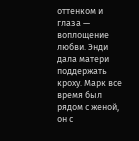оттенком и глаза — воплощение любви. Энди дала матери поддержать кроху. Марк все время был рядом с женой, он с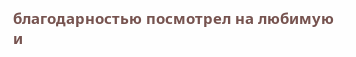благодарностью посмотрел на любимую и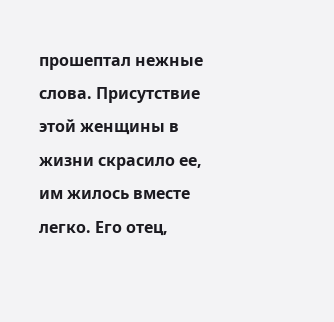прошептал нежные слова. Присутствие этой женщины в жизни скрасило ее, им жилось вместе легко. Его отец,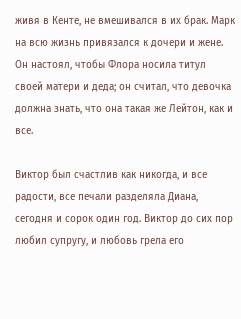живя в Кенте, не вмешивался в их брак. Марк на всю жизнь привязался к дочери и жене. Он настоял, чтобы Флора носила титул своей матери и деда; он считал, что девочка должна знать, что она такая же Лейтон, как и все.

Виктор был счастлив как никогда, и все радости, все печали разделяла Диана, сегодня и сорок один год. Виктор до сих пор любил супругу, и любовь грела его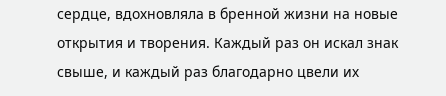сердце, вдохновляла в бренной жизни на новые открытия и творения. Каждый раз он искал знак свыше, и каждый раз благодарно цвели их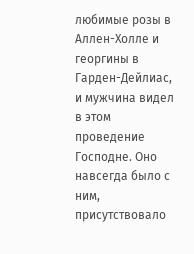любимые розы в Аллен-Холле и георгины в Гарден-Дейлиас, и мужчина видел в этом проведение Господне. Оно навсегда было с ним, присутствовало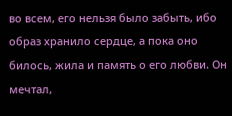во всем, его нельзя было забыть, ибо образ хранило сердце, а пока оно билось, жила и память о его любви. Он мечтал,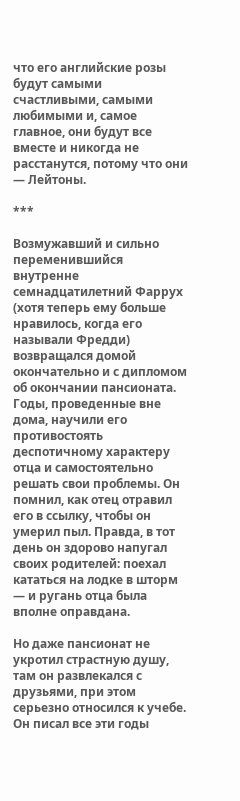что его английские розы будут самыми счастливыми, самыми любимыми и, самое главное, они будут все вместе и никогда не расстанутся, потому что они — Лейтоны.

***

Возмужавший и сильно переменившийся внутренне семнадцатилетний Фаррух (хотя теперь ему больше нравилось, когда его называли Фредди) возвращался домой окончательно и с дипломом об окончании пансионата. Годы, проведенные вне дома, научили его противостоять деспотичному характеру отца и самостоятельно решать свои проблемы. Он помнил, как отец отравил его в ссылку, чтобы он умерил пыл. Правда, в тот день он здорово напугал своих родителей: поехал кататься на лодке в шторм — и ругань отца была вполне оправдана.

Но даже пансионат не укротил страстную душу, там он развлекался с друзьями, при этом серьезно относился к учебе. Он писал все эти годы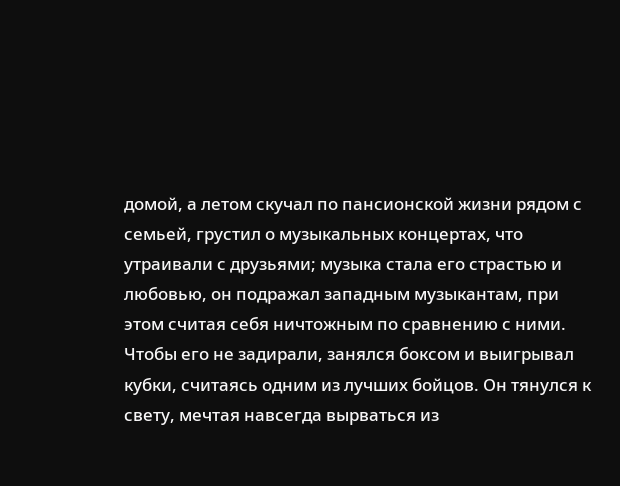домой, а летом скучал по пансионской жизни рядом с семьей, грустил о музыкальных концертах, что утраивали с друзьями; музыка стала его страстью и любовью, он подражал западным музыкантам, при этом считая себя ничтожным по сравнению с ними. Чтобы его не задирали, занялся боксом и выигрывал кубки, считаясь одним из лучших бойцов. Он тянулся к свету, мечтая навсегда вырваться из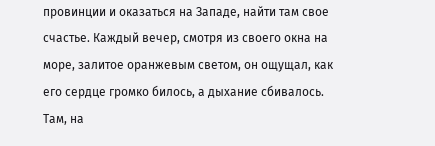провинции и оказаться на Западе, найти там свое счастье. Каждый вечер, смотря из своего окна на море, залитое оранжевым светом, он ощущал, как его сердце громко билось, а дыхание сбивалось. Там, на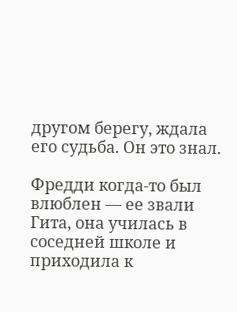другом берегу, ждала его судьба. Он это знал.

Фредди когда-то был влюблен — ее звали Гита, она училась в соседней школе и приходила к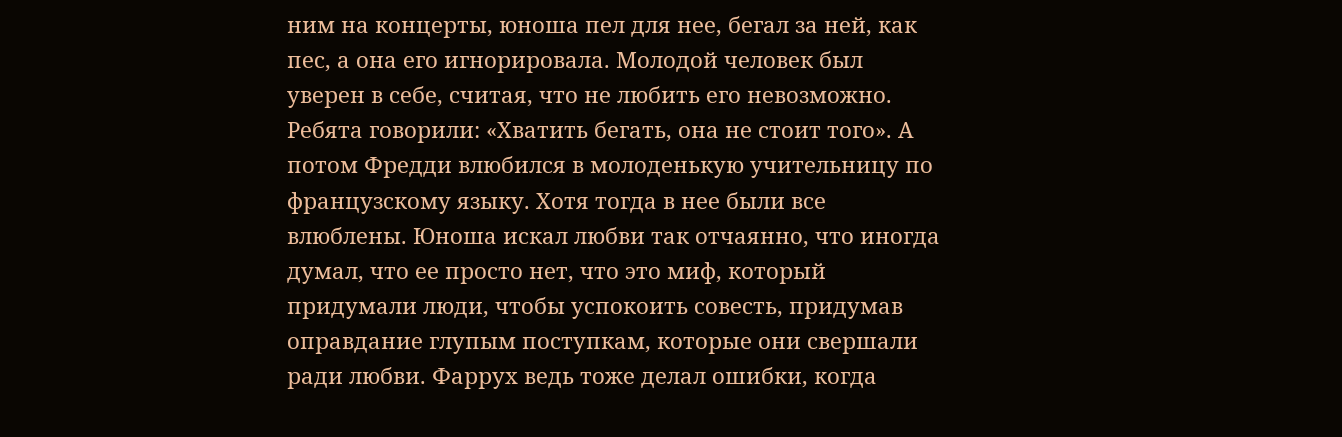ним на концерты, юноша пел для нее, бегал за ней, как пес, а она его игнорировала. Молодой человек был уверен в себе, считая, что не любить его невозможно. Ребята говорили: «Хватить бегать, она не стоит того». А потом Фредди влюбился в молоденькую учительницу по французскому языку. Хотя тогда в нее были все влюблены. Юноша искал любви так отчаянно, что иногда думал, что ее просто нет, что это миф, который придумали люди, чтобы успокоить совесть, придумав оправдание глупым поступкам, которые они свершали ради любви. Фаррух ведь тоже делал ошибки, когда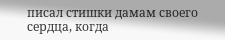писал стишки дамам своего сердца, когда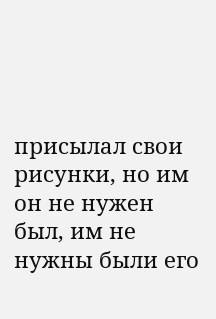присылал свои рисунки, но им он не нужен был, им не нужны были его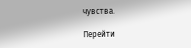чувства.

Перейти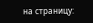на страницу: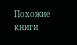Похожие книги